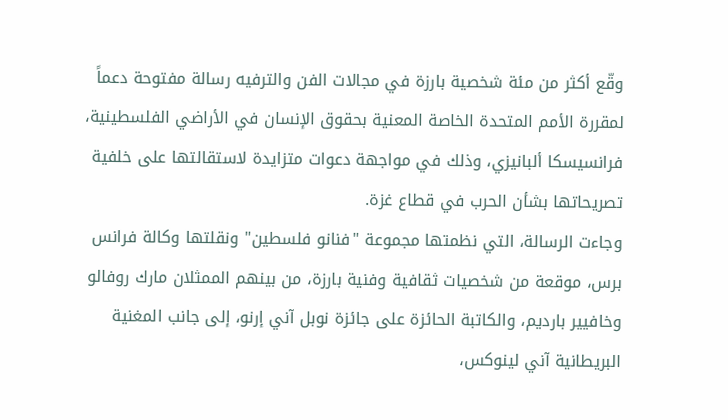وقّع أكثر من مئة شخصية بارزة في مجالات الفن والترفيه رسالة مفتوحة دعماً لمقررة الأمم المتحدة الخاصة المعنية بحقوق الإنسان في الأراضي الفلسطينية، فرانسيسكا ألبانيزي، وذلك في مواجهة دعوات متزايدة لاستقالتها على خلفية تصريحاتها بشأن الحرب في قطاع غزة.
وجاءت الرسالة، التي نظمتها مجموعة "فنانو فلسطين" ونقلتها وكالة فرانس برس، موقعة من شخصيات ثقافية وفنية بارزة، من بينهم الممثلان مارك روفالو وخافيير بارديم، والكاتبة الحائزة على جائزة نوبل آني إرنو، إلى جانب المغنية البريطانية آني لينوكس،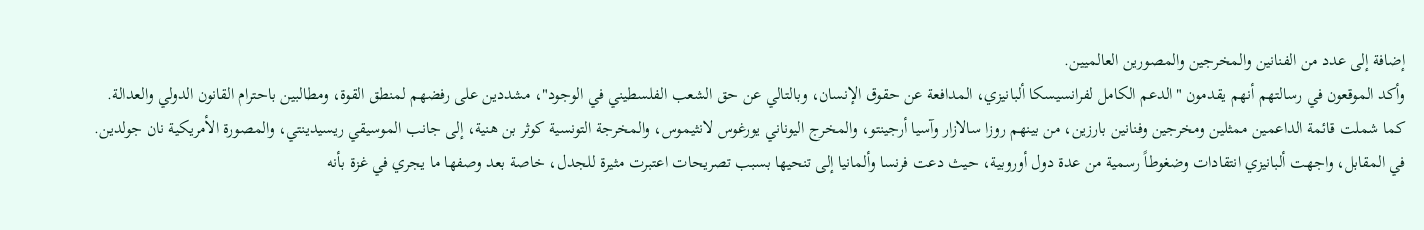إضافة إلى عدد من الفنانين والمخرجين والمصورين العالميين.
وأكد الموقعون في رسالتهم أنهم يقدمون "الدعم الكامل لفرانسيسكا ألبانيزي، المدافعة عن حقوق الإنسان، وبالتالي عن حق الشعب الفلسطيني في الوجود"، مشددين على رفضهم لمنطق القوة، ومطالبين باحترام القانون الدولي والعدالة.
كما شملت قائمة الداعمين ممثلين ومخرجين وفنانين بارزين، من بينهم روزا سالازار وآسيا أرجينتو، والمخرج اليوناني يورغوس لانثيموس، والمخرجة التونسية كوثر بن هنية، إلى جانب الموسيقي ريسيدينتي، والمصورة الأمريكية نان جولدين.
في المقابل، واجهت ألبانيزي انتقادات وضغوطاً رسمية من عدة دول أوروبية، حيث دعت فرنسا وألمانيا إلى تنحيها بسبب تصريحات اعتبرت مثيرة للجدل، خاصة بعد وصفها ما يجري في غزة بأنه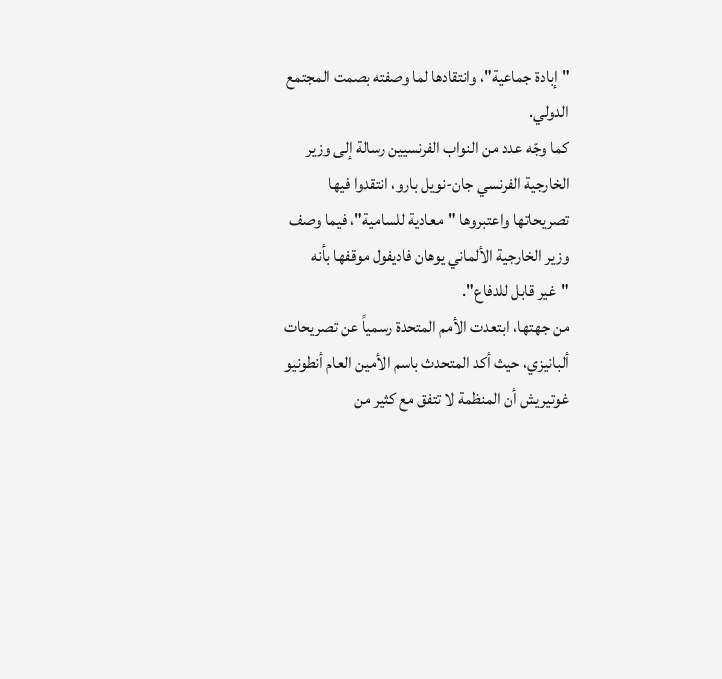"إبادة جماعية"، وانتقادها لما وصفته بصمت المجتمع الدولي.
كما وجّه عدد من النواب الفرنسيين رسالة إلى وزير الخارجية الفرنسي جان-نويل بارو، انتقدوا فيها تصريحاتها واعتبروها "معادية للسامية"، فيما وصف وزير الخارجية الألماني يوهان فاديفول موقفها بأنه "غير قابل للدفاع".
من جهتها، ابتعدت الأمم المتحدة رسمياً عن تصريحات ألبانيزي، حيث أكد المتحدث باسم الأمين العام أنطونيو غوتيريش أن المنظمة لا تتفق مع كثير من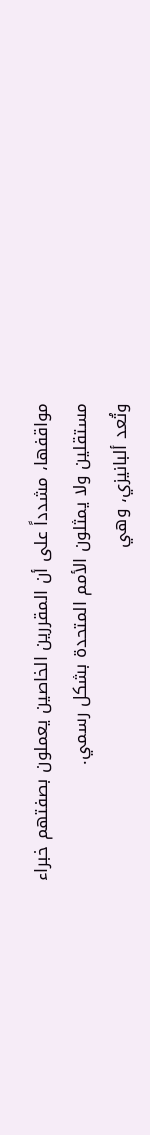مواقفها، مشدداً على أن المقررين الخاصين يعملون بصفتهم خبراء مستقلين ولا يمثلون الأمم المتحدة بشكل رسمي.
وتُعد ألبانيزي، وهي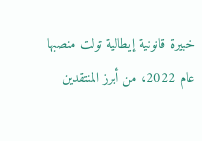خبيرة قانونية إيطالية تولت منصبها عام 2022، من أبرز المنتقدين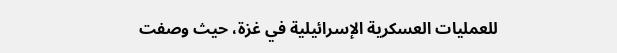للعمليات العسكرية الإسرائيلية في غزة، حيث وصفت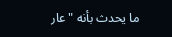ما يحدث بأنه "عار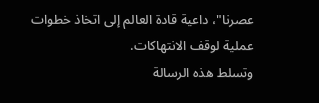عصرنا"، داعية قادة العالم إلى اتخاذ خطوات عملية لوقف الانتهاكات.
وتسلط هذه الرسالة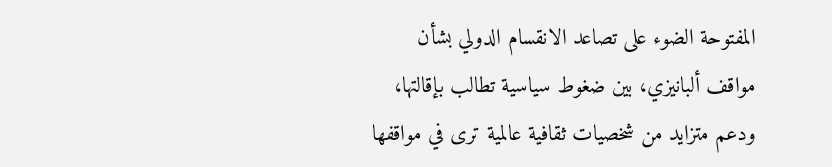المفتوحة الضوء على تصاعد الانقسام الدولي بشأن مواقف ألبانيزي، بين ضغوط سياسية تطالب بإقالتها، ودعم متزايد من شخصيات ثقافية عالمية ترى في مواقفها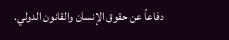دفاعاً عن حقوق الإنسان والقانون الدولي.